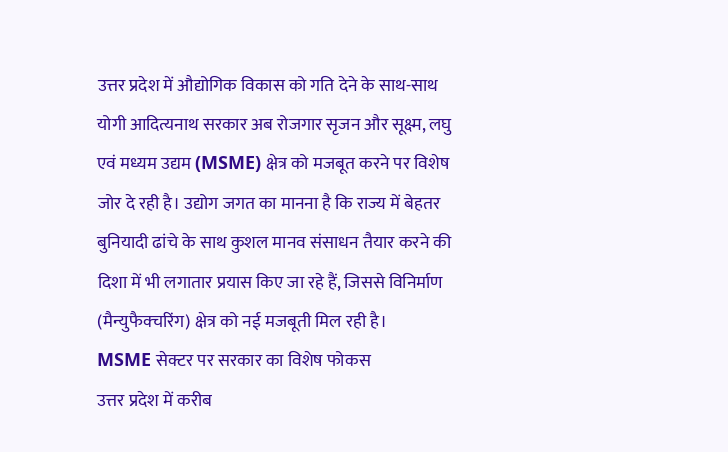उत्तर प्रदेश में औद्योगिक विकास को गति देने के साथ-साथ योगी आदित्यनाथ सरकार अब रोजगार सृजन और सूक्ष्म, लघु एवं मध्यम उद्यम (MSME) क्षेत्र को मजबूत करने पर विशेष जोर दे रही है। उद्योग जगत का मानना है कि राज्य में बेहतर बुनियादी ढांचे के साथ कुशल मानव संसाधन तैयार करने की दिशा में भी लगातार प्रयास किए जा रहे हैं, जिससे विनिर्माण (मैन्युफैक्चरिंग) क्षेत्र को नई मजबूती मिल रही है।
MSME सेक्टर पर सरकार का विशेष फोकस
उत्तर प्रदेश में करीब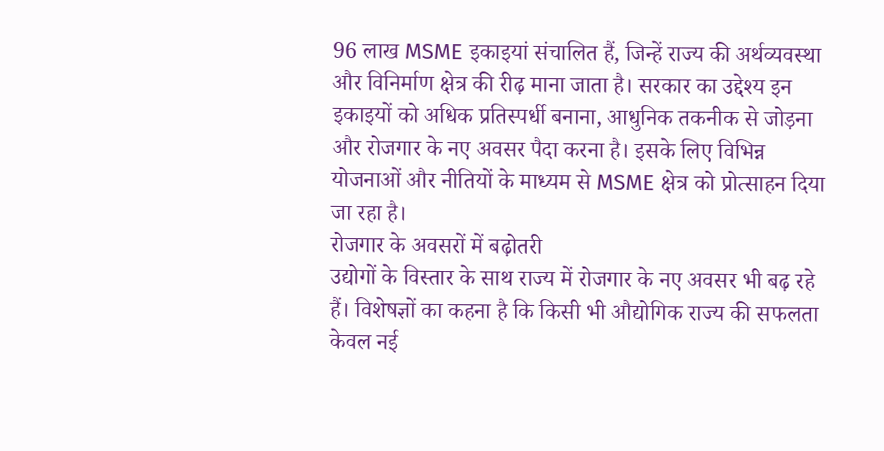96 लाख MSME इकाइयां संचालित हैं, जिन्हें राज्य की अर्थव्यवस्था और विनिर्माण क्षेत्र की रीढ़ माना जाता है। सरकार का उद्देश्य इन इकाइयों को अधिक प्रतिस्पर्धी बनाना, आधुनिक तकनीक से जोड़ना और रोजगार के नए अवसर पैदा करना है। इसके लिए विभिन्न योजनाओं और नीतियों के माध्यम से MSME क्षेत्र को प्रोत्साहन दिया जा रहा है।
रोजगार के अवसरों में बढ़ोतरी
उद्योगों के विस्तार के साथ राज्य में रोजगार के नए अवसर भी बढ़ रहे हैं। विशेषज्ञों का कहना है कि किसी भी औद्योगिक राज्य की सफलता केवल नई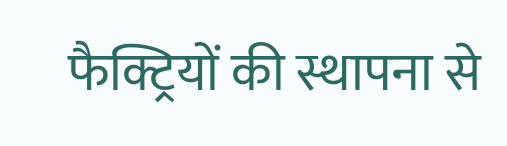फैक्ट्रियों की स्थापना से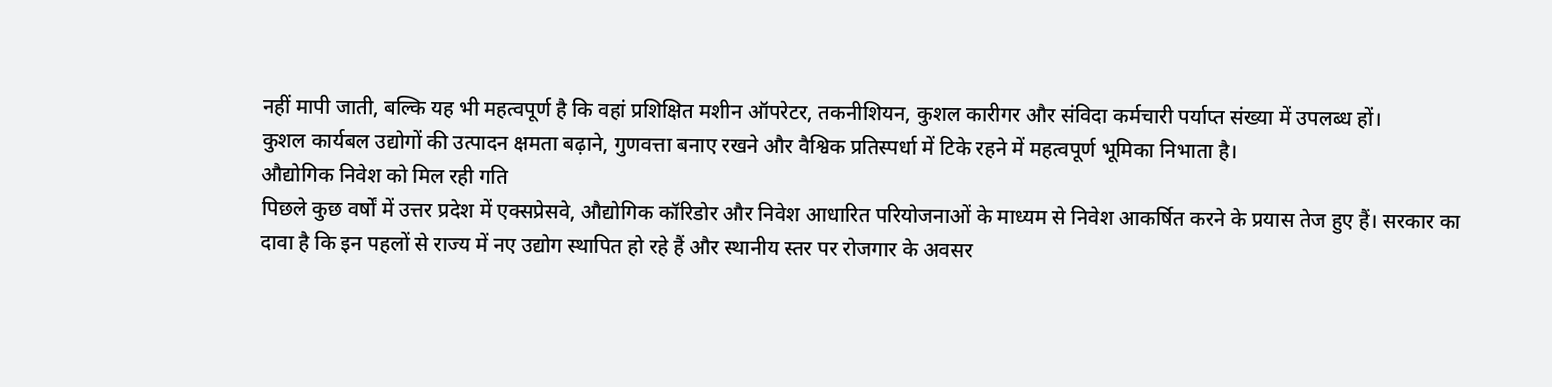नहीं मापी जाती, बल्कि यह भी महत्वपूर्ण है कि वहां प्रशिक्षित मशीन ऑपरेटर, तकनीशियन, कुशल कारीगर और संविदा कर्मचारी पर्याप्त संख्या में उपलब्ध हों।
कुशल कार्यबल उद्योगों की उत्पादन क्षमता बढ़ाने, गुणवत्ता बनाए रखने और वैश्विक प्रतिस्पर्धा में टिके रहने में महत्वपूर्ण भूमिका निभाता है।
औद्योगिक निवेश को मिल रही गति
पिछले कुछ वर्षों में उत्तर प्रदेश में एक्सप्रेसवे, औद्योगिक कॉरिडोर और निवेश आधारित परियोजनाओं के माध्यम से निवेश आकर्षित करने के प्रयास तेज हुए हैं। सरकार का दावा है कि इन पहलों से राज्य में नए उद्योग स्थापित हो रहे हैं और स्थानीय स्तर पर रोजगार के अवसर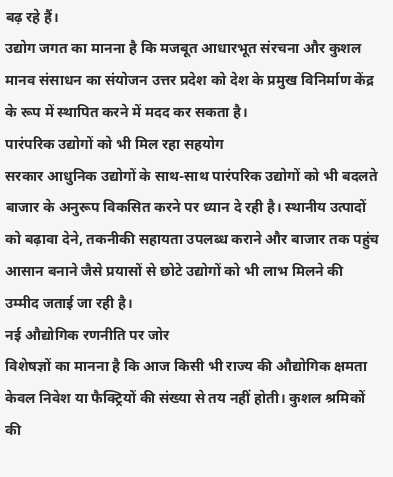बढ़ रहे हैं।
उद्योग जगत का मानना है कि मजबूत आधारभूत संरचना और कुशल मानव संसाधन का संयोजन उत्तर प्रदेश को देश के प्रमुख विनिर्माण केंद्र के रूप में स्थापित करने में मदद कर सकता है।
पारंपरिक उद्योगों को भी मिल रहा सहयोग
सरकार आधुनिक उद्योगों के साथ-साथ पारंपरिक उद्योगों को भी बदलते बाजार के अनुरूप विकसित करने पर ध्यान दे रही है। स्थानीय उत्पादों को बढ़ावा देने, तकनीकी सहायता उपलब्ध कराने और बाजार तक पहुंच आसान बनाने जैसे प्रयासों से छोटे उद्योगों को भी लाभ मिलने की उम्मीद जताई जा रही है।
नई औद्योगिक रणनीति पर जोर
विशेषज्ञों का मानना है कि आज किसी भी राज्य की औद्योगिक क्षमता केवल निवेश या फैक्ट्रियों की संख्या से तय नहीं होती। कुशल श्रमिकों की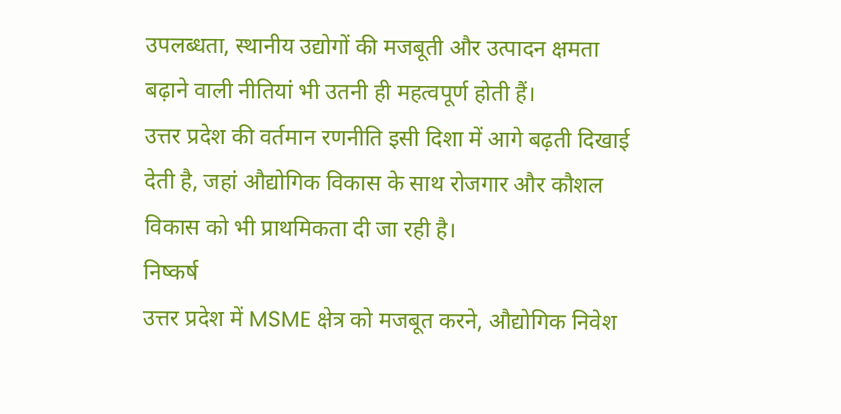उपलब्धता, स्थानीय उद्योगों की मजबूती और उत्पादन क्षमता बढ़ाने वाली नीतियां भी उतनी ही महत्वपूर्ण होती हैं।
उत्तर प्रदेश की वर्तमान रणनीति इसी दिशा में आगे बढ़ती दिखाई देती है, जहां औद्योगिक विकास के साथ रोजगार और कौशल विकास को भी प्राथमिकता दी जा रही है।
निष्कर्ष
उत्तर प्रदेश में MSME क्षेत्र को मजबूत करने, औद्योगिक निवेश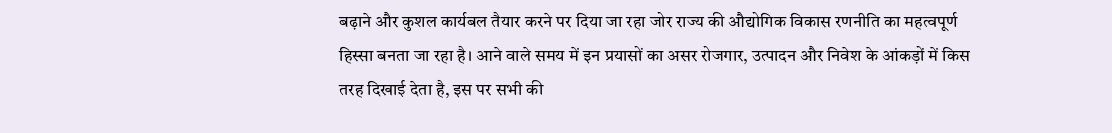बढ़ाने और कुशल कार्यबल तैयार करने पर दिया जा रहा जोर राज्य की औद्योगिक विकास रणनीति का महत्वपूर्ण हिस्सा बनता जा रहा है। आने वाले समय में इन प्रयासों का असर रोजगार, उत्पादन और निवेश के आंकड़ों में किस तरह दिखाई देता है, इस पर सभी की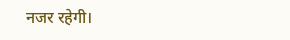नजर रहेगी।